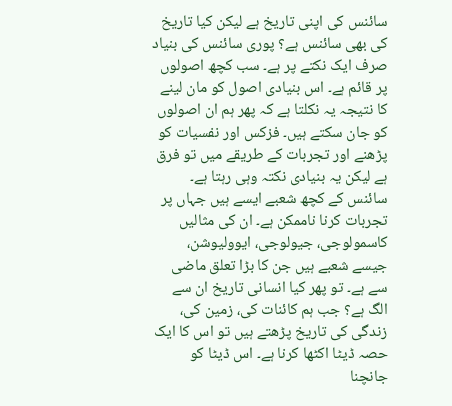سائنس کی اپنی تاریخ ہے لیکن کیا تاریخ کی بھی سائنس ہے؟ پوری سائنس کی بنیاد صرف ایک نکتے پر ہے۔ سب کچھ اصولوں پر قائم ہے۔ اس بنیادی اصول کو مان لینے کا نتیجہ یہ نکلتا ہے کہ پھر ہم ان اصولوں کو جان سکتے ہیں۔ فزکس اور نفسیات کو پڑھنے اور تجربات کے طریقے میں تو فرق ہے لیکن یہ بنیادی نکتہ وہی رہتا ہے۔ سائنس کے کچھ شعبے ایسے ہیں جہاں پر تجربات کرنا ناممکن ہے۔ ان کی مثالیں کاسمولوجی، جیولوجی، ایوولیوشن، جیسے شعبے ہیں جن کا بڑا تعلق ماضی سے ہے۔ تو پھر کیا انسانی تاریخ ان سے الگ ہے؟ جب ہم کائنات کی، زمین کی، زندگی کی تاریخ پڑھتے ہیں تو اس کا ایک حصہ ڈیٹا اکٹھا کرنا ہے۔ اس ڈیٹا کو جانچنا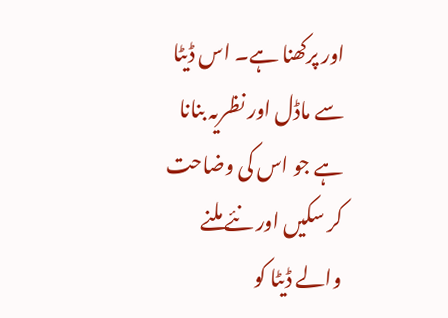اور پرکھنا ہے۔ اس ڈیٹا سے ماڈل اور نظریہ بنانا ہے جو اس کی وضاحت کر سکیں اور نئے ملنے والے ڈیٹا کو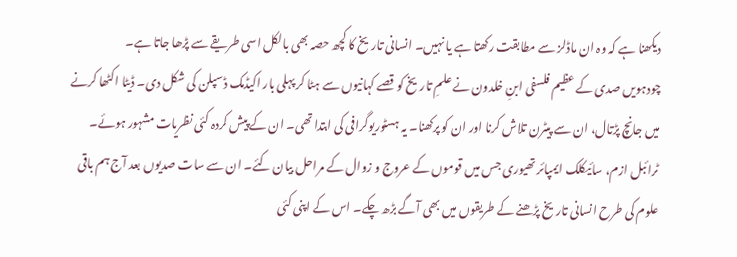دیکھنا ہے کہ وہ ان ماڈلز سے مطابقت رکھتا ہے یا نہیں۔ انسانی تاریخ کا کچھ حصہ بھی بالکل اسی طریقے سے پڑھا جاتا ہے۔
چودہویں صدی کے عظیم فلسفی ابنِ خلدون نے علمِ تاریخ کو قصے کہانیوں سے ہٹا کر پہلی بار اکیڈمک ڈسپلن کی شکل دی۔ ڈیٹا اکٹھا کرنے میں جانچ پڑتال، ان سے پیٹرن تلاش کرنا اور ان کو پرکھنا۔ یہ ہسٹوریوگرافی کی ابتدا تھی۔ ان کے پیش کردہ کئی نظریات مشہور ہوئے۔ ٹرائبل ازم، سائیکلک ایمپائر تھیوری جس میں قوموں کے عروج و زوال کے مراحل بیان کئے۔ ان سے سات صدیوں بعد آج ہم باقی علوم کی طرح انسانی تاریخ پڑھنے کے طریقوں میں بھی آگے بڑھ چکے۔ اس کے اپنی کئی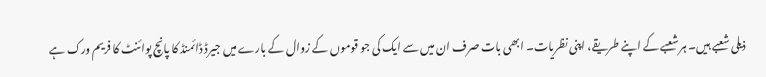ذیلی شعبے ہیں۔ ہر شعبے کے اپنے طریقے، اپنی نظریات۔ ابھی بات صرف ان میں سے ایک کی جو قوموں کے زوال کے بارے میں جیرڈ ڈائمنڈ کا پانچ پوائنٹ کا فریم ورک ہے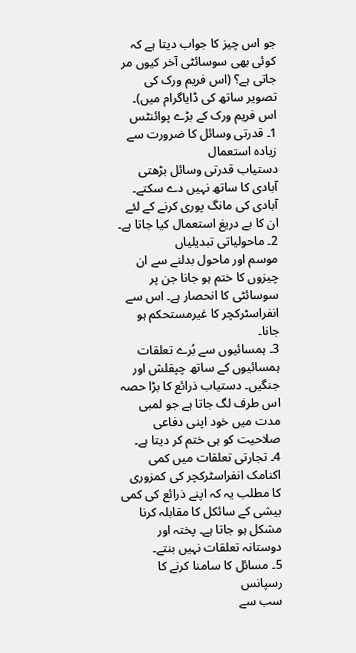جو اس چیز کا جواب دیتا ہے کہ کوئی بھی سوسائٹی آخر کیوں مر جاتی ہے؟ (اس فریم ورک کی تصویر ساتھ کی ڈایاگرام میں)۔ اس فریم ورک کے بڑے پوائنٹس
1۔ قدرتی وسائل کا ضرورت سے زیادہ استعمال
دستیاب قدرتی وسائل بڑھتی آبادی کا ساتھ نہیں دے سکتے۔ آبادی کی مانگ پوری کرنے کے لئے ان کا بے دریغ استعمال کیا جاتا ہے۔
2۔ ماحولیاتی تبدیلیاں
موسم اور ماحول بدلنے سے ان چیزوں کا ختم ہو جانا جن پر سوسائٹی کا انحصار ہے۔ اس سے انفراسٹرکچر کا غیرمستحکم ہو جانا۔
3۔ ہمسائیوں سے بُرے تعلقات
ہمسائیوں کے ساتھ چپقلش اور جنگیں۔ دستیاب ذرائع کا بڑا حصہ اس طرف لگ جاتا ہے جو لمبی مدت میں خود اپنی دفاعی صلاحیت کو ہی ختم کر دیتا ہے۔
4۔ تجارتی تعلقات میں کمی
اکنامک انفراسٹرکچر کی کمزوری کا مطلب یہ کہ اپنے ذرائع کی کمی بیشی کے سائکل کا مقابلہ کرنا مشکل ہو جاتا ہے۔ پختہ اور دوستانہ تعلقات نہیں بنتے۔
5۔ مسائل کا سامنا کرنے کا رسپانس
سب سے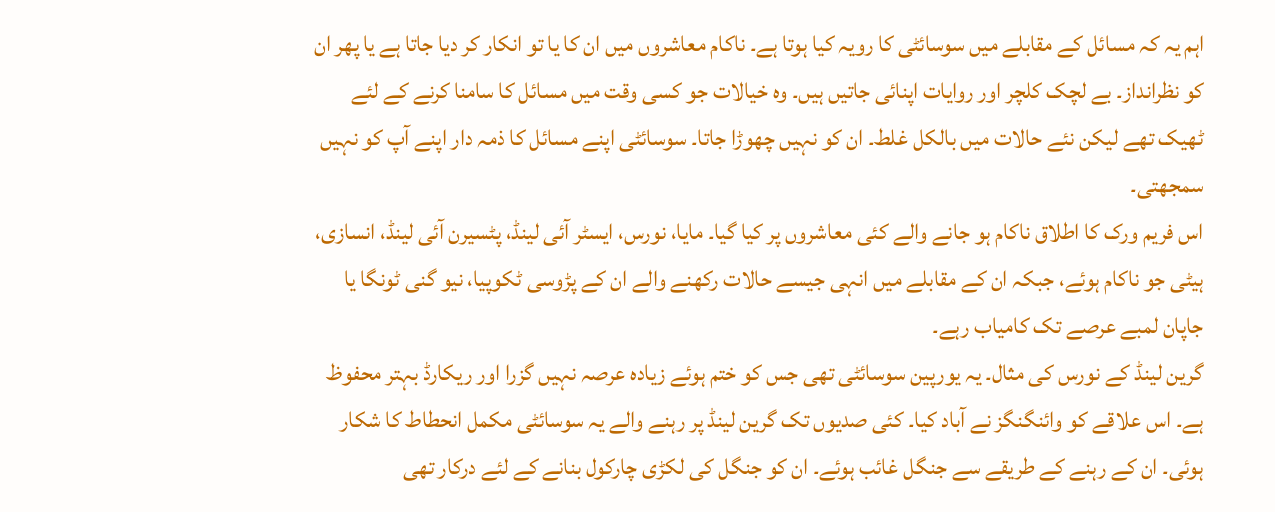اہم یہ کہ مسائل کے مقابلے میں سوسائٹی کا رویہ کیا ہوتا ہے۔ ناکام معاشروں میں ان کا یا تو انکار کر دیا جاتا ہے یا پھر ان کو نظرانداز۔ بے لچک کلچر اور روایات اپنائی جاتیں ہیں۔ وہ خیالات جو کسی وقت میں مسائل کا سامنا کرنے کے لئے ٹھیک تھے لیکن نئے حالات میں بالکل غلط۔ ان کو نہیں چھوڑا جاتا۔ سوسائٹی اپنے مسائل کا ذمہ دار اپنے آپ کو نہیں سمجھتی۔
اس فریم ورک کا اطلاق ناکام ہو جانے والے کئی معاشروں پر کیا گیا۔ مایا، نورس، ایسٹر آئی لینڈ، پٹسیرن آئی لینڈ، انسازی، ہیٹی جو ناکام ہوئے، جبکہ ان کے مقابلے میں انہی جیسے حالات رکھنے والے ان کے پڑوسی ٹکوپیا، نیو گنی ٹونگا یا جاپان لمبے عرصے تک کامیاب رہے۔
گرین لینڈ کے نورس کی مثال۔ یہ یورپین سوسائٹی تھی جس کو ختم ہوئے زیادہ عرصہ نہیں گزرا اور ریکارڈ بہتر محفوظ ہے۔ اس علاقے کو وائنگنگز نے آباد کیا۔ کئی صدیوں تک گرین لینڈ پر رہنے والے یہ سوسائٹی مکمل انحطاط کا شکار ہوئی۔ ان کے رہنے کے طریقے سے جنگل غائب ہوئے۔ ان کو جنگل کی لکڑی چارکول بنانے کے لئے درکار تھی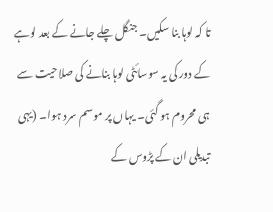تا کہ لوہا بنا سکیں۔ جنگل چلے جانے کے بعد لوہے کے دور کی یہ سوسائٹی لوہا بنانے کی صلاحیت سے ہی محروم ہو گئی۔ یہاں پر موسم سرد ہوا۔ (یہی تبدیلی ان کے پڑوس کے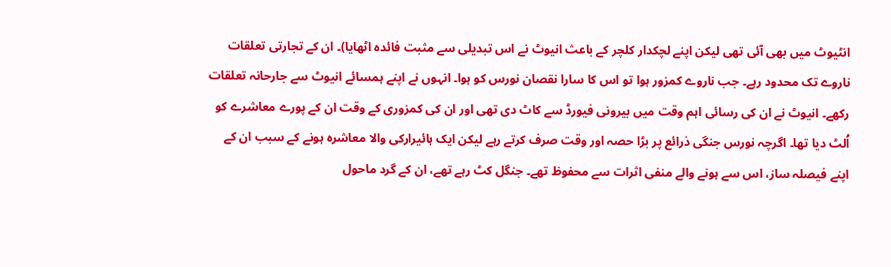انٹیوٹ میں بھی آئی تھی لیکن اپنے لچکدار کلچر کے باعث انیوٹ نے اس تبدیلی سے مثبت فائدہ اٹھایا)۔ ان کے تجارتی تعلقات ناروے تک محدود رہے۔ جب ناروے کمزور ہوا تو اس کا سارا نقصان نورس کو ہوا۔ انہوں نے اپنے ہمسائے انیوٹ سے جارحانہ تعلقات رکھے۔ انیوٹ نے ان کی رسائی اہم وقت میں بیرونی فیورڈ سے کاٹ دی تھی اور ان کی کمزوری کے وقت ان کے پورے معاشرے کو اُلٹ دیا تھا۔ اگرچہ نورس جنگی ذرائع پر بڑا حصہ اور وقت صرف کرتے رہے لیکن ایک ہائیرارکی والا معاشرہ ہونے کے سبب ان کے اپنے فیصلہ ساز، اس سے ہونے والے منفی اثرات سے محفوظ تھے۔ جنگل کٹ رہے تھے، ان کے گرد ماحول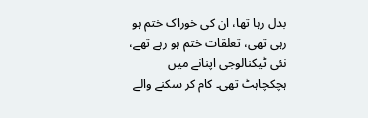بدل رہا تھا، ان کی خوراک ختم ہو رہی تھی، تعلقات ختم ہو رہے تھے، نئی ٹیکنالوجی اپنانے میں ہچکچاہٹ تھی۔ کام کر سکنے والے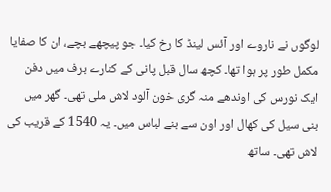لوگوں نے ناروے اور آئس لینڈ کا رخ کیا۔ جو پیچھے بچے، ان کا صفایا مکمل طور پر ہوا تھا۔ کچھ سال قبل پانی کے کنارے برف میں دفن ایک نورس کی اوندھے منہ گری خون آلود لاش ملی تھی۔ گھر میں بنی سیل کی کھال اور اون سے بنے لباس میں۔ یہ 1540 کے قریب کی لاش تھی۔ ساتھ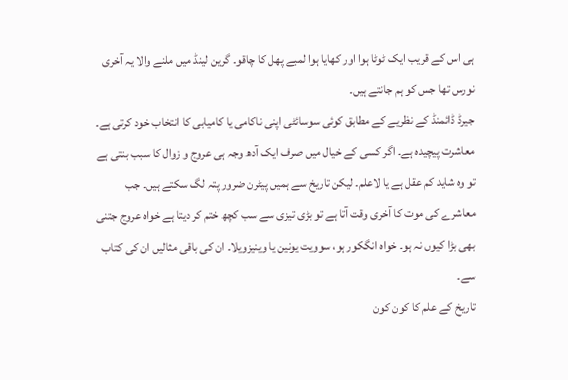ہی اس کے قریب ایک ٹوٹا ہوا اور کھایا ہوا لمبے پھل کا چاقو۔ گرین لینڈ میں ملنے والا یہ آخری نورس تھا جس کو ہم جانتے ہیں۔
جیرڈ ڈائمنڈ کے نظریے کے مطابق کوئی سوسائٹی اپنی ناکامی یا کامیابی کا انتخاب خود کرتی ہے۔ معاشرت پیچیدہ ہے۔ اگر کسی کے خیال میں صرف ایک آدھ وجہ ہی عروج و زوال کا سبب بنتی ہے تو وہ شاید کم عقل ہے یا لاعلم۔ لیکن تاریخ سے ہمیں پیٹرن ضرور پتہ لگ سکتے ہیں۔ جب معاشرے کی موت کا آخری وقت آتا ہے تو بڑی تیزی سے سب کچھ ختم کر دیتا ہے خواہ عروج جتنی بھی بڑا کیوں نہ ہو۔ خواہ انگکور ہو، سوویت یونین یا وینیزویلا۔ ان کی باقی مثالیں ان کی کتاب سے۔
تاریخ کے علم کا کون کون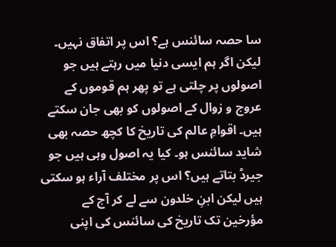سا حصہ سائنس ہے؟ اس پر اتفاق نہیں۔ لیکن اگر ہم ایسی دنیا میں رہتے ہیں جو اصولوں پر چلتی ہے تو پھر ہم قوموں کے عروج و زوال کے اصولوں کو بھی جان سکتے ہیں۔ اقوامِ عالم کی تاریخ کا کچھ حصہ بھی شاید سائنس ہو۔ کیا یہ اصول وہی ہیں جو جیرڈ بتاتے ہیں؟ اس پر مختلف آراء ہو سکتی ہیں لیکن ابنِ خلدون سے لے کر آج کے مؤرخین تک تاریخ کی سائنس کی اپنی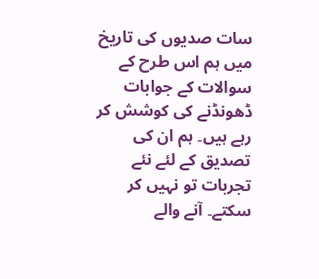سات صدیوں کی تاریخ میں ہم اس طرح کے سوالات کے جوابات ڈھونڈنے کی کوشش کر رہے ہیں۔ ہم ان کی تصدیق کے لئے نئے تجربات تو نہیں کر سکتے۔ آنے والے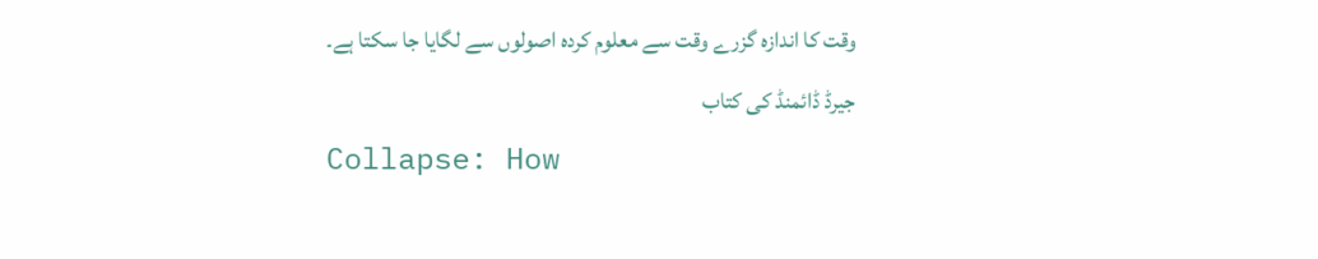وقت کا اندازہ گزرے وقت سے معلوم کردہ اصولوں سے لگایا جا سکتا ہے۔
جیرڈ ڈائمنڈ کی کتاب
Collapse: How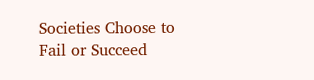Societies Choose to Fail or Succeed